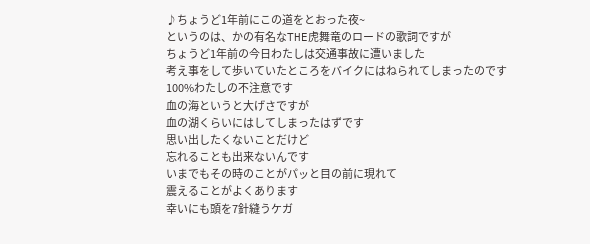♪ちょうど1年前にこの道をとおった夜~
というのは、かの有名なTHE虎舞竜のロードの歌詞ですが
ちょうど1年前の今日わたしは交通事故に遭いました
考え事をして歩いていたところをバイクにはねられてしまったのです
100%わたしの不注意です
血の海というと大げさですが
血の湖くらいにはしてしまったはずです
思い出したくないことだけど
忘れることも出来ないんです
いまでもその時のことがパッと目の前に現れて
震えることがよくあります
幸いにも頭を7針縫うケガ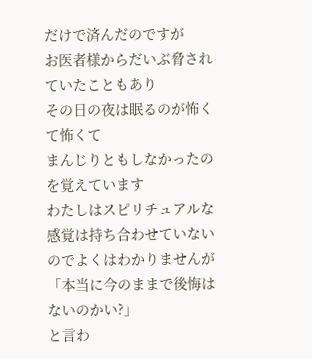だけで済んだのですが
お医者様からだいぶ脅されていたこともあり
その日の夜は眠るのが怖くて怖くて
まんじりともしなかったのを覚えています
わたしはスピリチュアルな感覚は持ち合わせていないのでよくはわかりませんが
「本当に今のままで後悔はないのかい?」
と言わ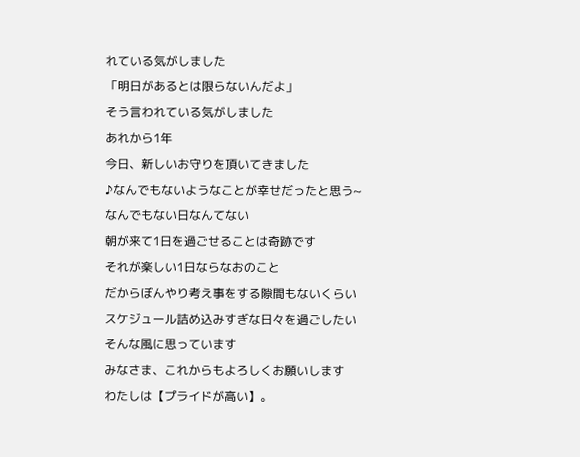れている気がしました
「明日があるとは限らないんだよ」
そう言われている気がしました
あれから1年
今日、新しいお守りを頂いてきました
♪なんでもないようなことが幸せだったと思う~
なんでもない日なんてない
朝が来て1日を過ごせることは奇跡です
それが楽しい1日ならなおのこと
だからぼんやり考え事をする隙間もないくらい
スケジュール詰め込みすぎな日々を過ごしたい
そんな風に思っています
みなさま、これからもよろしくお願いします
わたしは【プライドが高い】。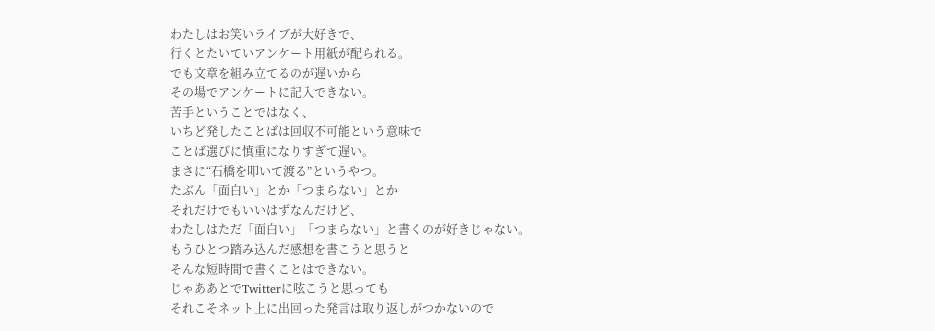わたしはお笑いライブが大好きで、
行くとたいていアンケート用紙が配られる。
でも文章を組み立てるのが遅いから
その場でアンケートに記入できない。
苦手ということではなく、
いちど発したことばは回収不可能という意味で
ことば選びに慎重になりすぎて遅い。
まさに“石橋を叩いて渡る”というやつ。
たぶん「面白い」とか「つまらない」とか
それだけでもいいはずなんだけど、
わたしはただ「面白い」「つまらない」と書くのが好きじゃない。
もうひとつ踏み込んだ感想を書こうと思うと
そんな短時間で書くことはできない。
じゃああとでTwitterに呟こうと思っても
それこそネット上に出回った発言は取り返しがつかないので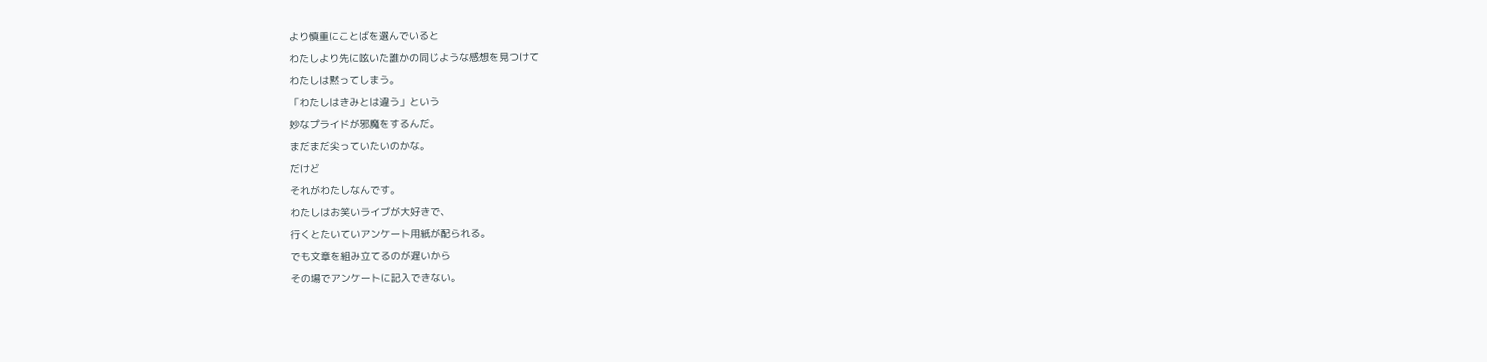より慎重にことばを選んでいると
わたしより先に呟いた誰かの同じような感想を見つけて
わたしは黙ってしまう。
「わたしはきみとは違う」という
妙なプライドが邪魔をするんだ。
まだまだ尖っていたいのかな。
だけど
それがわたしなんです。
わたしはお笑いライブが大好きで、
行くとたいていアンケート用紙が配られる。
でも文章を組み立てるのが遅いから
その場でアンケートに記入できない。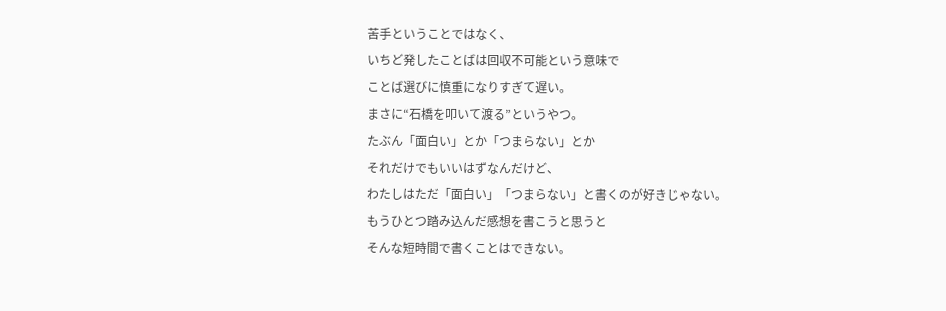苦手ということではなく、
いちど発したことばは回収不可能という意味で
ことば選びに慎重になりすぎて遅い。
まさに“石橋を叩いて渡る”というやつ。
たぶん「面白い」とか「つまらない」とか
それだけでもいいはずなんだけど、
わたしはただ「面白い」「つまらない」と書くのが好きじゃない。
もうひとつ踏み込んだ感想を書こうと思うと
そんな短時間で書くことはできない。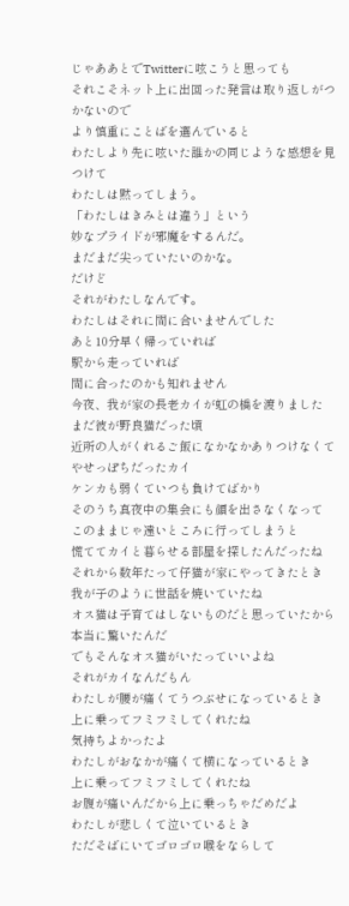じゃああとでTwitterに呟こうと思っても
それこそネット上に出回った発言は取り返しがつかないので
より慎重にことばを選んでいると
わたしより先に呟いた誰かの同じような感想を見つけて
わたしは黙ってしまう。
「わたしはきみとは違う」という
妙なプライドが邪魔をするんだ。
まだまだ尖っていたいのかな。
だけど
それがわたしなんです。
わたしはそれに間に合いませんでした
あと10分早く帰っていれば
駅から走っていれば
間に合ったのかも知れません
今夜、我が家の長老カイが虹の橋を渡りました
まだ彼が野良猫だった頃
近所の人がくれるご飯になかなかありつけなくて
やせっぽちだったカイ
ケンカも弱くていつも負けてばかり
そのうち真夜中の集会にも顔を出さなくなって
このままじゃ遠いところに行ってしまうと
慌ててカイと暮らせる部屋を探したんだったね
それから数年たって仔猫が家にやってきたとき
我が子のように世話を焼いていたね
オス猫は子育てはしないものだと思っていたから
本当に驚いたんだ
でもそんなオス猫がいたっていいよね
それがカイなんだもん
わたしが腰が痛くてうつぶせになっているとき
上に乗ってフミフミしてくれたね
気持ちよかったよ
わたしがおなかが痛くて横になっているとき
上に乗ってフミフミしてくれたね
お腹が痛いんだから上に乗っちゃだめだよ
わたしが悲しくて泣いているとき
ただそばにいてゴロゴロ喉をならして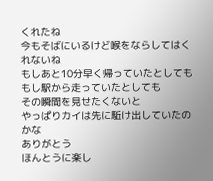くれたね
今もそばにいるけど喉をならしてはくれないね
もしあと10分早く帰っていたとしても
もし駅から走っていたとしても
その瞬間を見せたくないと
やっぱりカイは先に駈け出していたのかな
ありがとう
ほんとうに楽し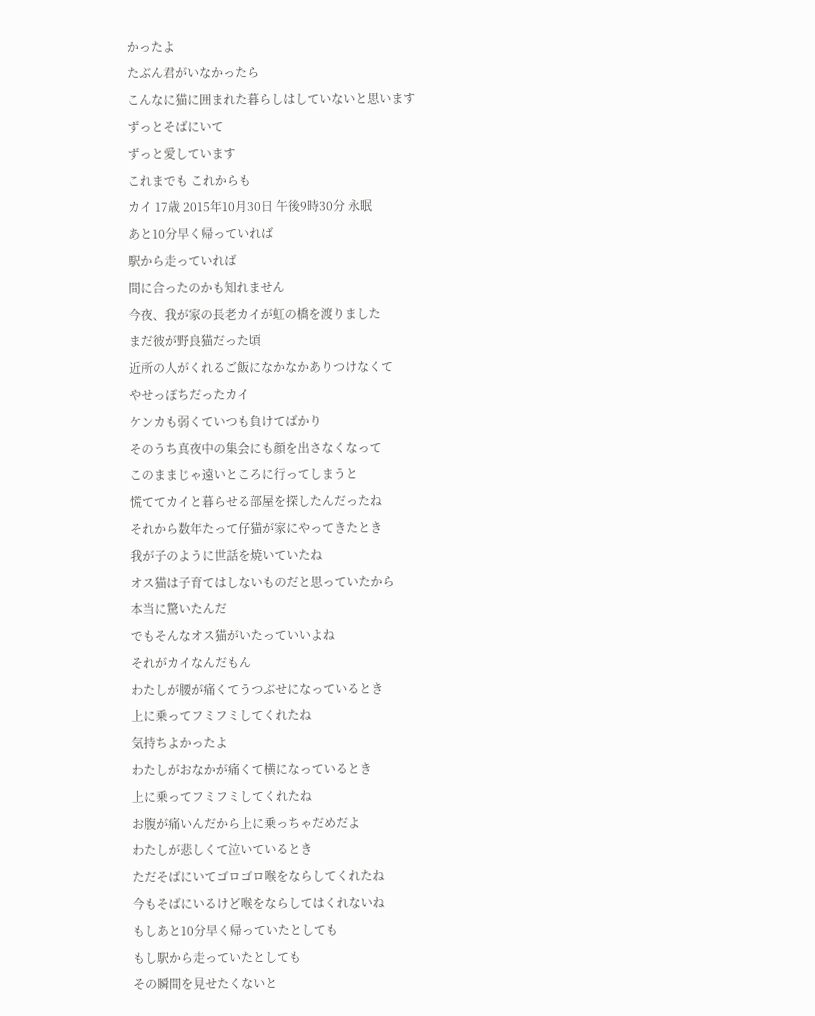かったよ
たぶん君がいなかったら
こんなに猫に囲まれた暮らしはしていないと思います
ずっとそばにいて
ずっと愛しています
これまでも これからも
カイ 17歳 2015年10月30日 午後9時30分 永眠
あと10分早く帰っていれば
駅から走っていれば
間に合ったのかも知れません
今夜、我が家の長老カイが虹の橋を渡りました
まだ彼が野良猫だった頃
近所の人がくれるご飯になかなかありつけなくて
やせっぽちだったカイ
ケンカも弱くていつも負けてばかり
そのうち真夜中の集会にも顔を出さなくなって
このままじゃ遠いところに行ってしまうと
慌ててカイと暮らせる部屋を探したんだったね
それから数年たって仔猫が家にやってきたとき
我が子のように世話を焼いていたね
オス猫は子育てはしないものだと思っていたから
本当に驚いたんだ
でもそんなオス猫がいたっていいよね
それがカイなんだもん
わたしが腰が痛くてうつぶせになっているとき
上に乗ってフミフミしてくれたね
気持ちよかったよ
わたしがおなかが痛くて横になっているとき
上に乗ってフミフミしてくれたね
お腹が痛いんだから上に乗っちゃだめだよ
わたしが悲しくて泣いているとき
ただそばにいてゴロゴロ喉をならしてくれたね
今もそばにいるけど喉をならしてはくれないね
もしあと10分早く帰っていたとしても
もし駅から走っていたとしても
その瞬間を見せたくないと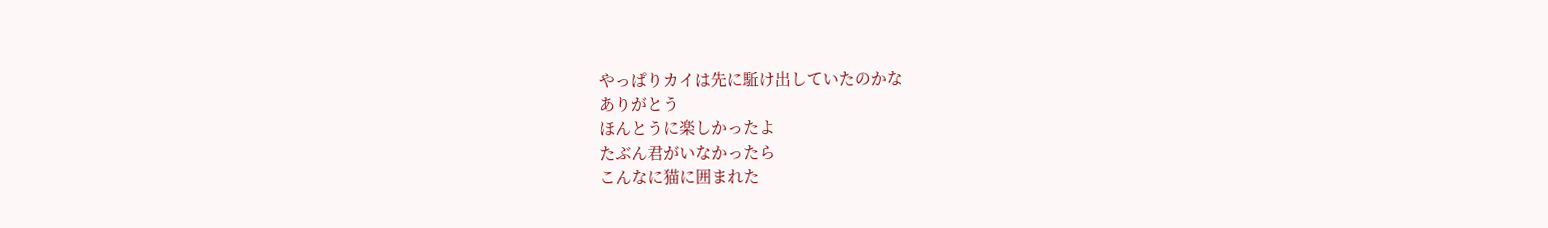やっぱりカイは先に駈け出していたのかな
ありがとう
ほんとうに楽しかったよ
たぶん君がいなかったら
こんなに猫に囲まれた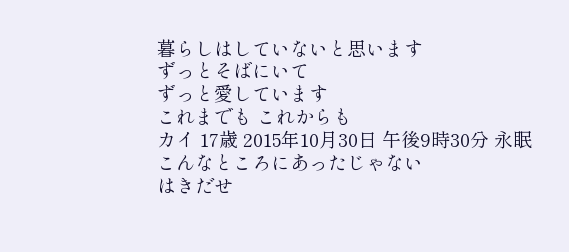暮らしはしていないと思います
ずっとそばにいて
ずっと愛しています
これまでも これからも
カイ 17歳 2015年10月30日 午後9時30分 永眠
こんなところにあったじゃない
はきだせ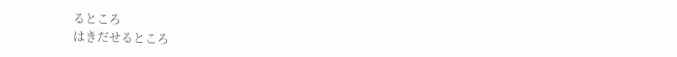るところ
はきだせるところ